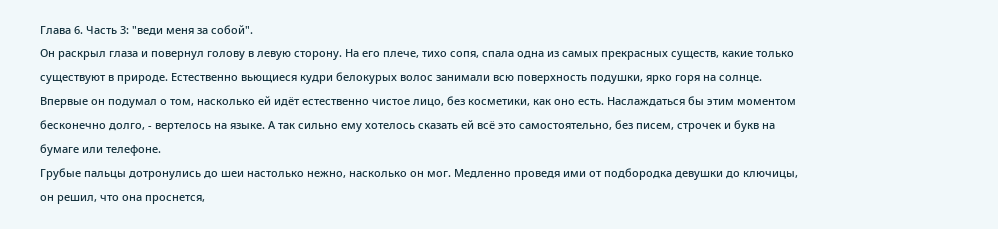Глава 6. Часть 3: "веди меня за собой".
Он раскрыл глаза и повернул голову в левую сторону. На его плече, тихо сопя, спала одна из самых прекрасных существ, какие только существуют в природе. Естественно вьющиеся кудри белокурых волос занимали всю поверхность подушки, ярко горя на солнце.
Впервые он подумал о том, насколько ей идёт естественно чистое лицо, без косметики, как оно есть. Наслаждаться бы этим моментом бесконечно долго, - вертелось на языке. А так сильно ему хотелось сказать ей всё это самостоятельно, без писем, строчек и букв на бумаге или телефоне.
Грубые пальцы дотронулись до шеи настолько нежно, насколько он мог. Медленно проведя ими от подбородка девушки до ключицы, он решил, что она проснется,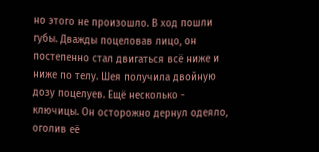но этого не произошло. В ход пошли губы. Дважды поцеловав лицо, он постепенно стал двигаться всё ниже и ниже по телу. Шея получила двойную дозу поцелуев. Ещё несколько - ключицы. Он осторожно дернул одеяло, оголив её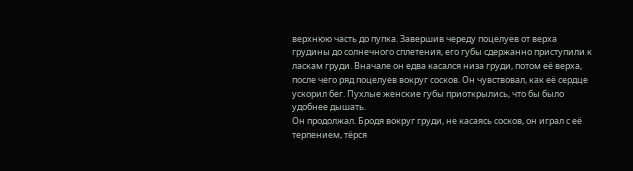верхнюю часть до пупка. Завершив череду поцелуев от верха грудины до солнечного сплетения, его губы сдержанно приступили к ласкам груди. Вначале он едва касался низа груди, потом её верха, после чего ряд поцелуев вокруг сосков. Он чувствовал, как её сердце ускорил бег. Пухлые женские губы приоткрылись, что бы было удобнее дышать.
Он продолжал. Бродя вокруг груди, не касаясь сосков, он играл с её терпением, тёрся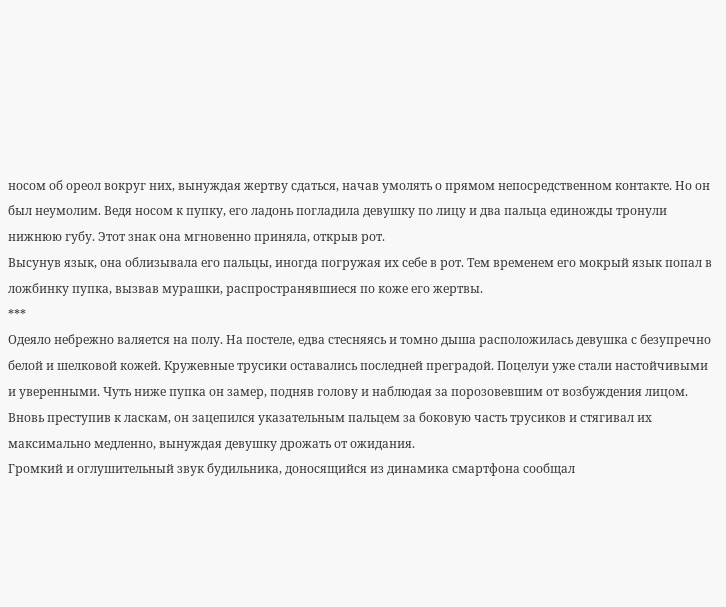носом об ореол вокруг них, вынуждая жертву сдаться, начав умолять о прямом непосредственном контакте. Но он был неумолим. Ведя носом к пупку, его ладонь погладила девушку по лицу и два пальца единожды тронули нижнюю губу. Этот знак она мгновенно приняла, открыв рот.
Высунув язык, она облизывала его пальцы, иногда погружая их себе в рот. Тем временем его мокрый язык попал в ложбинку пупка, вызвав мурашки, распространявшиеся по коже его жертвы.
***
Одеяло небрежно валяется на полу. На постеле, едва стесняясь и томно дыша расположилась девушка с безупречно белой и шелковой кожей. Кружевные трусики оставались последней преградой. Поцелуи уже стали настойчивыми и уверенными. Чуть ниже пупка он замер, подняв голову и наблюдая за порозовевшим от возбуждения лицом.
Вновь преступив к ласкам, он зацепился указательным пальцем за боковую часть трусиков и стягивал их максимально медленно, вынуждая девушку дрожать от ожидания.
Громкий и оглушительный звук будильника, доносящийся из динамика смартфона сообщал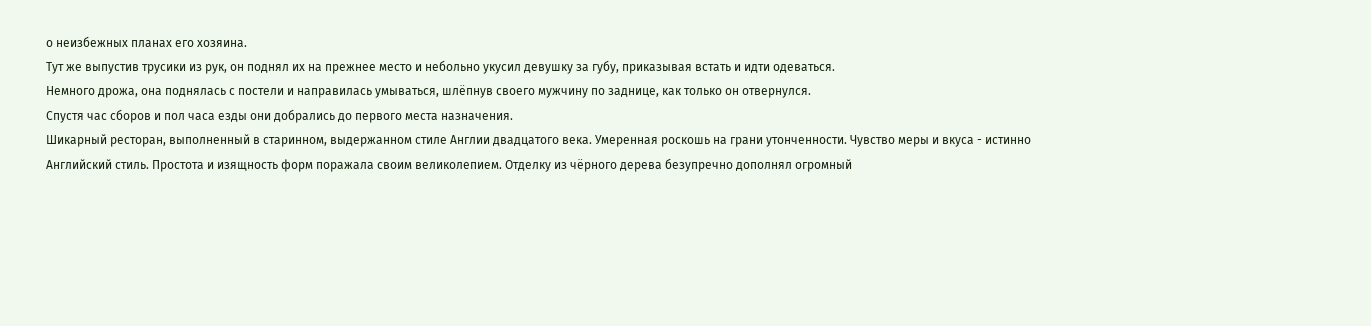о неизбежных планах его хозяина.
Тут же выпустив трусики из рук, он поднял их на прежнее место и небольно укусил девушку за губу, приказывая встать и идти одеваться.
Немного дрожа, она поднялась с постели и направилась умываться, шлёпнув своего мужчину по заднице, как только он отвернулся.
Спустя час сборов и пол часа езды они добрались до первого места назначения.
Шикарный ресторан, выполненный в старинном, выдержанном стиле Англии двадцатого века. Умеренная роскошь на грани утонченности. Чувство меры и вкуса - истинно Английский стиль. Простота и изящность форм поражала своим великолепием. Отделку из чёрного дерева безупречно дополнял огромный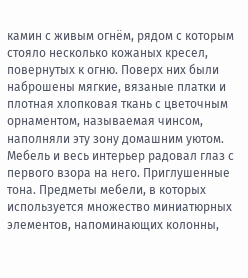камин с живым огнём, рядом с которым стояло несколько кожаных кресел, повернутых к огню. Поверх них были наброшены мягкие, вязаные платки и плотная хлопковая ткань с цветочным орнаментом, называемая чинсом, наполняли эту зону домашним уютом. Мебель и весь интерьер радовал глаз с первого взора на него. Приглушенные тона. Предметы мебели, в которых используется множество миниатюрных элементов, напоминающих колонны,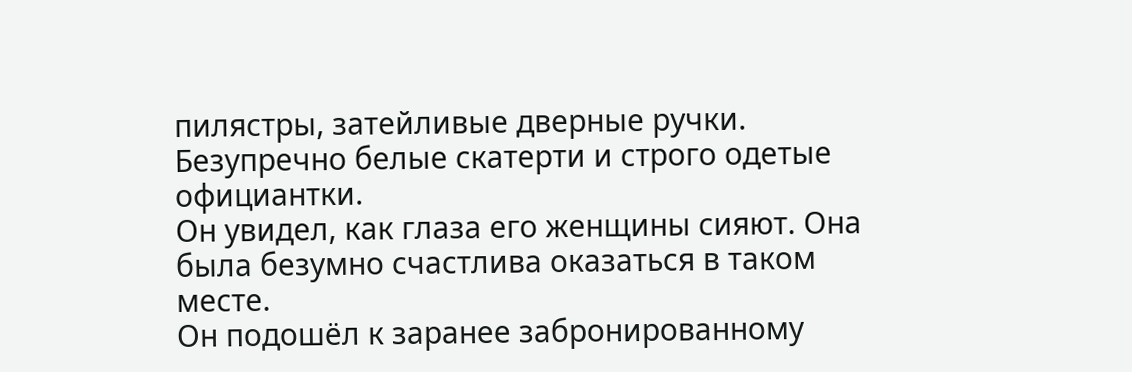пилястры, затейливые дверные ручки. Безупречно белые скатерти и строго одетые официантки.
Он увидел, как глаза его женщины сияют. Она была безумно счастлива оказаться в таком месте.
Он подошёл к заранее забронированному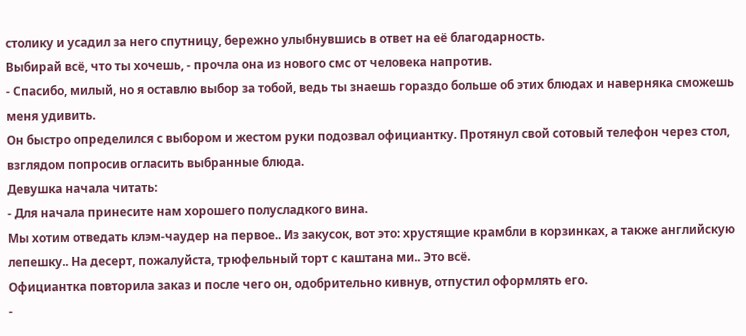столику и усадил за него спутницу, бережно улыбнувшись в ответ на её благодарность.
Выбирай всё, что ты хочешь, - прочла она из нового смс от человека напротив.
- Спасибо, милый, но я оставлю выбор за тобой, ведь ты знаешь гораздо больше об этих блюдах и наверняка сможешь меня удивить.
Он быстро определился с выбором и жестом руки подозвал официантку. Протянул свой сотовый телефон через стол, взглядом попросив огласить выбранные блюда.
Девушка начала читать:
- Для начала принесите нам хорошего полусладкого вина.
Мы хотим отведать клэм-чаудер на первое.. Из закусок, вот это: хрустящие крамбли в корзинках, а также английскую лепешку.. На десерт, пожалуйста, трюфельный торт с каштана ми.. Это всё.
Официантка повторила заказ и после чего он, одобрительно кивнув, отпустил оформлять его.
-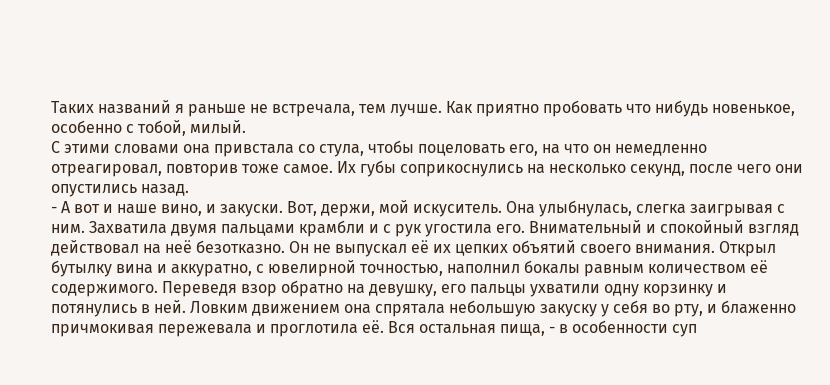Таких названий я раньше не встречала, тем лучше. Как приятно пробовать что нибудь новенькое, особенно с тобой, милый.
С этими словами она привстала со стула, чтобы поцеловать его, на что он немедленно отреагировал, повторив тоже самое. Их губы соприкоснулись на несколько секунд, после чего они опустились назад.
- А вот и наше вино, и закуски. Вот, держи, мой искуситель. Она улыбнулась, слегка заигрывая с ним. Захватила двумя пальцами крамбли и с рук угостила его. Внимательный и спокойный взгляд действовал на неё безотказно. Он не выпускал её их цепких объятий своего внимания. Открыл бутылку вина и аккуратно, с ювелирной точностью, наполнил бокалы равным количеством её содержимого. Переведя взор обратно на девушку, его пальцы ухватили одну корзинку и потянулись в ней. Ловким движением она спрятала небольшую закуску у себя во рту, и блаженно причмокивая пережевала и проглотила её. Вся остальная пища, - в особенности суп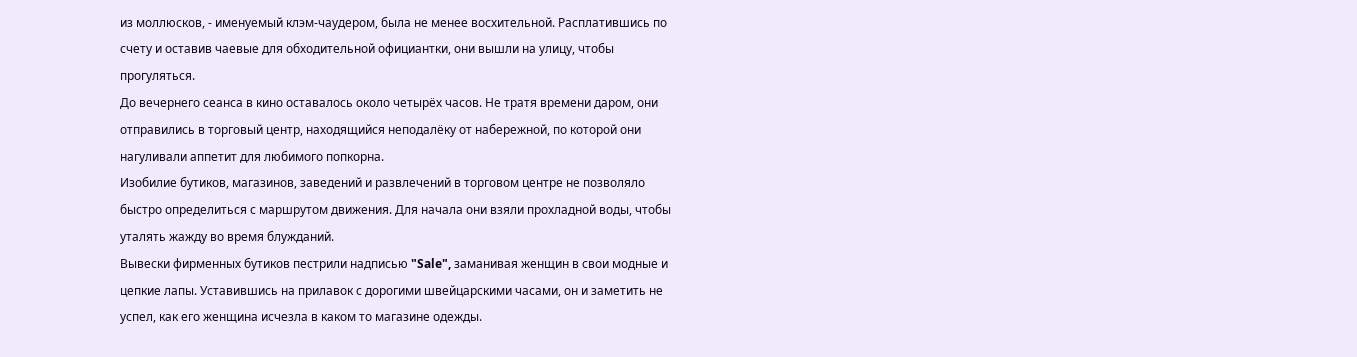из моллюсков, - именуемый клэм-чаудером, была не менее восхительной. Расплатившись по счету и оставив чаевые для обходительной официантки, они вышли на улицу, чтобы прогуляться.
До вечернего сеанса в кино оставалось около четырёх часов. Не тратя времени даром, они отправились в торговый центр, находящийся неподалёку от набережной, по которой они нагуливали аппетит для любимого попкорна.
Изобилие бутиков, магазинов, заведений и развлечений в торговом центре не позволяло быстро определиться с маршрутом движения. Для начала они взяли прохладной воды, чтобы уталять жажду во время блужданий.
Вывески фирменных бутиков пестрили надписью "Sale", заманивая женщин в свои модные и цепкие лапы. Уставившись на прилавок с дорогими швейцарскими часами, он и заметить не успел, как его женщина исчезла в каком то магазине одежды.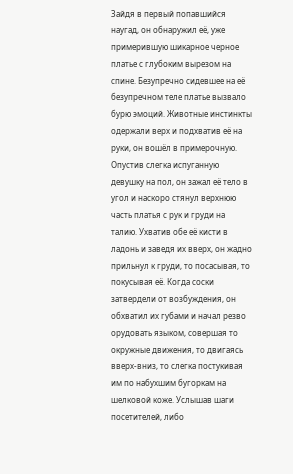Зайдя в первый попавшийся наугад, он обнаружил её, уже примерившую шикарное черное платье с глубоким вырезом на спине. Безупречно сидевшее на её безупречном теле платье вызвало бурю эмоций. Животные инстинкты одержали верх и подхватив её на руки, он вошёл в примерочную. Опустив слегка испуганную девушку на пол, он зажал её тело в угол и наскоро стянул верхнюю часть платья с рук и груди на талию. Ухватив обе её кисти в ладонь и заведя их вверх, он жадно прильнул к груди, то посасывая, то покусывая её. Когда соски затвердели от возбуждения, он обхватил их губами и начал резво орудовать языком, совершая то окружные движения, то двигаясь вверх-вниз, то слегка постукивая им по набухшим бугоркам на шелковой коже. Услышав шаги посетителей, либо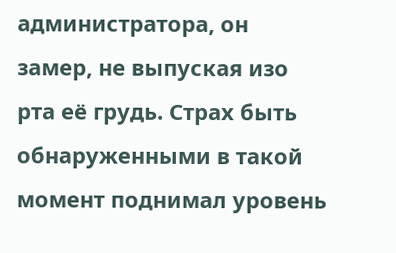администратора, он замер, не выпуская изо рта её грудь. Страх быть обнаруженными в такой момент поднимал уровень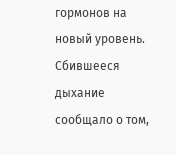гормонов на новый уровень. Сбившееся дыхание сообщало о том,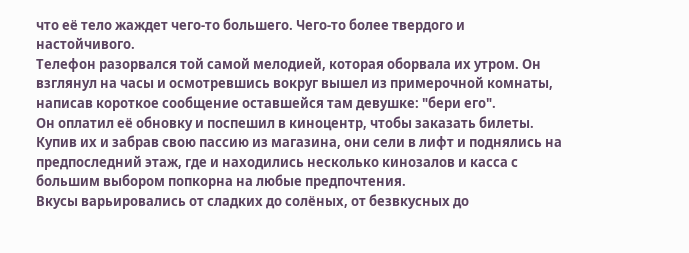что её тело жаждет чего-то большего. Чего-то более твердого и настойчивого.
Телефон разорвался той самой мелодией, которая оборвала их утром. Он взглянул на часы и осмотревшись вокруг вышел из примерочной комнаты, написав короткое сообщение оставшейся там девушке: "бери его".
Он оплатил её обновку и поспешил в киноцентр, чтобы заказать билеты.
Купив их и забрав свою пассию из магазина, они сели в лифт и поднялись на предпоследний этаж, где и находились несколько кинозалов и касса с большим выбором попкорна на любые предпочтения.
Вкусы варьировались от сладких до солёных, от безвкусных до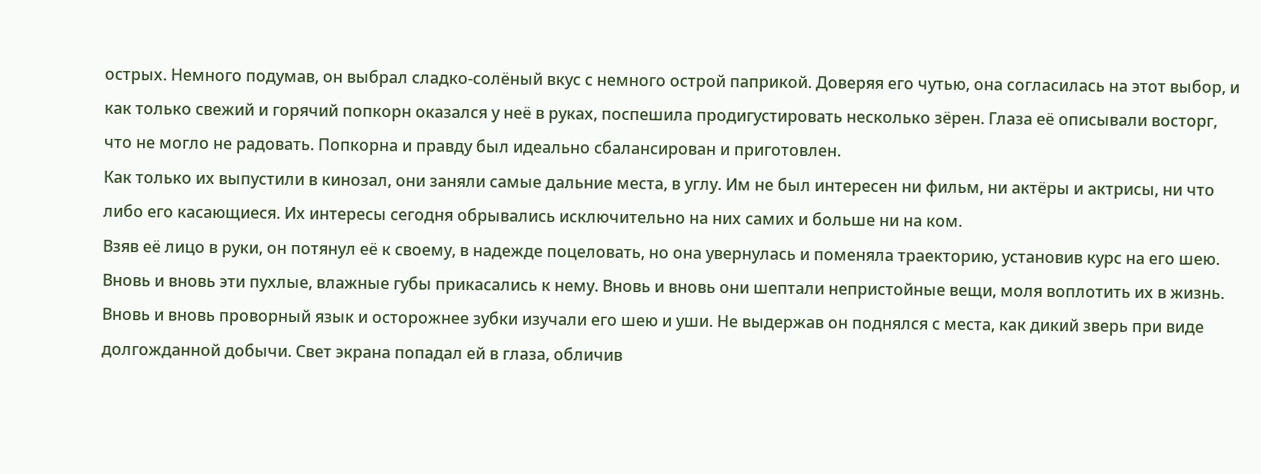острых. Немного подумав, он выбрал сладко-солёный вкус с немного острой паприкой. Доверяя его чутью, она согласилась на этот выбор, и как только свежий и горячий попкорн оказался у неё в руках, поспешила продигустировать несколько зёрен. Глаза её описывали восторг, что не могло не радовать. Попкорна и правду был идеально сбалансирован и приготовлен.
Как только их выпустили в кинозал, они заняли самые дальние места, в углу. Им не был интересен ни фильм, ни актёры и актрисы, ни что либо его касающиеся. Их интересы сегодня обрывались исключительно на них самих и больше ни на ком.
Взяв её лицо в руки, он потянул её к своему, в надежде поцеловать, но она увернулась и поменяла траекторию, установив курс на его шею. Вновь и вновь эти пухлые, влажные губы прикасались к нему. Вновь и вновь они шептали непристойные вещи, моля воплотить их в жизнь. Вновь и вновь проворный язык и осторожнее зубки изучали его шею и уши. Не выдержав он поднялся с места, как дикий зверь при виде долгожданной добычи. Свет экрана попадал ей в глаза, обличив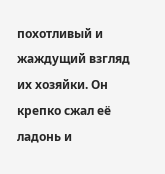похотливый и жаждущий взгляд их хозяйки. Он крепко сжал её ладонь и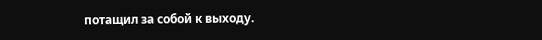потащил за собой к выходу.